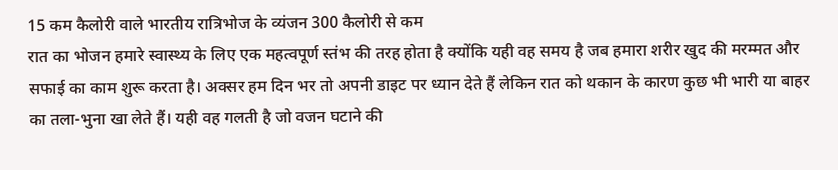15 कम कैलोरी वाले भारतीय रात्रिभोज के व्यंजन 300 कैलोरी से कम
रात का भोजन हमारे स्वास्थ्य के लिए एक महत्वपूर्ण स्तंभ की तरह होता है क्योंकि यही वह समय है जब हमारा शरीर खुद की मरम्मत और सफाई का काम शुरू करता है। अक्सर हम दिन भर तो अपनी डाइट पर ध्यान देते हैं लेकिन रात को थकान के कारण कुछ भी भारी या बाहर का तला-भुना खा लेते हैं। यही वह गलती है जो वजन घटाने की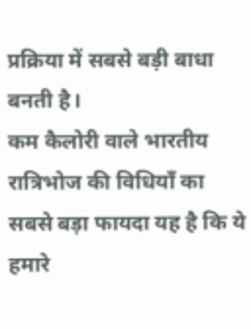प्रक्रिया में सबसे बड़ी बाधा बनती है।
कम कैलोरी वाले भारतीय रात्रिभोज की विधियाँ का सबसे बड़ा फायदा यह है कि ये हमारे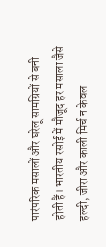पारंपरिक मसालों और घरेलू सामग्रियों से बनी होती हैं। भारतीय रसोई में मौजूद हर मसाला जैसे हल्दी, जीरा और काली मिर्च न केवल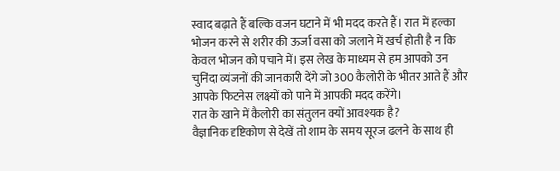स्वाद बढ़ाते हैं बल्कि वजन घटाने में भी मदद करते हैं। रात में हल्का भोजन करने से शरीर की ऊर्जा वसा को जलाने में खर्च होती है न कि केवल भोजन को पचाने में। इस लेख के माध्यम से हम आपको उन चुनिंदा व्यंजनों की जानकारी देंगे जो 300 कैलोरी के भीतर आते हैं और आपके फिटनेस लक्ष्यों को पाने में आपकी मदद करेंगे।
रात के खाने में कैलोरी का संतुलन क्यों आवश्यक है?
वैज्ञानिक दृष्टिकोण से देखें तो शाम के समय सूरज ढलने के साथ ही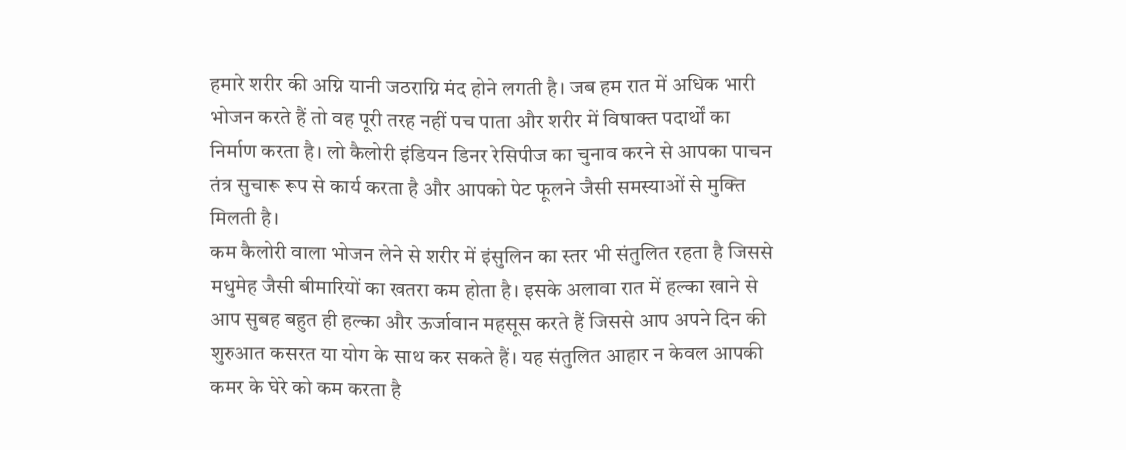हमारे शरीर की अग्नि यानी जठराग्नि मंद होने लगती है। जब हम रात में अधिक भारी भोजन करते हैं तो वह पूरी तरह नहीं पच पाता और शरीर में विषाक्त पदार्थों का निर्माण करता है। लो कैलोरी इंडियन डिनर रेसिपीज का चुनाव करने से आपका पाचन तंत्र सुचारू रूप से कार्य करता है और आपको पेट फूलने जैसी समस्याओं से मुक्ति मिलती है।
कम कैलोरी वाला भोजन लेने से शरीर में इंसुलिन का स्तर भी संतुलित रहता है जिससे मधुमेह जैसी बीमारियों का खतरा कम होता है। इसके अलावा रात में हल्का खाने से आप सुबह बहुत ही हल्का और ऊर्जावान महसूस करते हैं जिससे आप अपने दिन की शुरुआत कसरत या योग के साथ कर सकते हैं। यह संतुलित आहार न केवल आपकी कमर के घेरे को कम करता है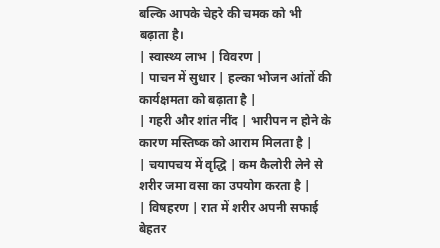बल्कि आपके चेहरे की चमक को भी बढ़ाता है।
| स्वास्थ्य लाभ | विवरण |
| पाचन में सुधार | हल्का भोजन आंतों की कार्यक्षमता को बढ़ाता है |
| गहरी और शांत नींद | भारीपन न होने के कारण मस्तिष्क को आराम मिलता है |
| चयापचय में वृद्धि | कम कैलोरी लेने से शरीर जमा वसा का उपयोग करता है |
| विषहरण | रात में शरीर अपनी सफाई बेहतर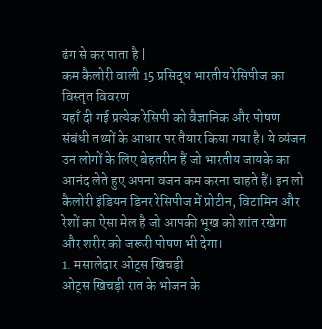ढंग से कर पाता है |
कम कैलोरी वाली 15 प्रसिद्ध भारतीय रेसिपीज का विस्तृत विवरण
यहाँ दी गई प्रत्येक रेसिपी को वैज्ञानिक और पोषण संबंधी तथ्यों के आधार पर तैयार किया गया है। ये व्यंजन उन लोगों के लिए बेहतरीन हैं जो भारतीय जायके का आनंद लेते हुए अपना वजन कम करना चाहते हैं। इन लो कैलोरी इंडियन डिनर रेसिपीज में प्रोटीन, विटामिन और रेशों का ऐसा मेल है जो आपकी भूख को शांत रखेगा और शरीर को जरूरी पोषण भी देगा।
1. मसालेदार ओट्स खिचड़ी
ओट्स खिचड़ी रात के भोजन के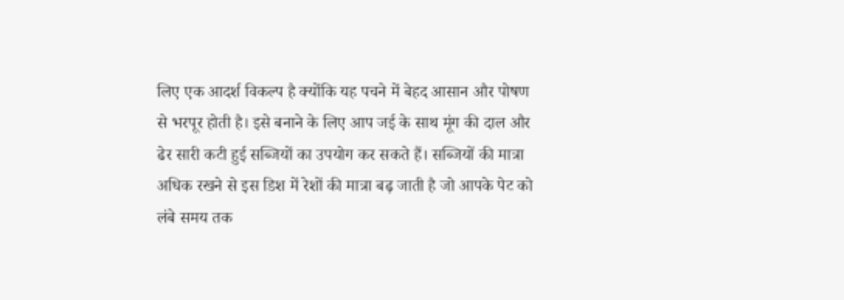लिए एक आदर्श विकल्प है क्योंकि यह पचने में बेहद आसान और पोषण से भरपूर होती है। इसे बनाने के लिए आप जई के साथ मूंग की दाल और ढेर सारी कटी हुई सब्जियों का उपयोग कर सकते हैं। सब्जियों की मात्रा अधिक रखने से इस डिश में रेशों की मात्रा बढ़ जाती है जो आपके पेट को लंबे समय तक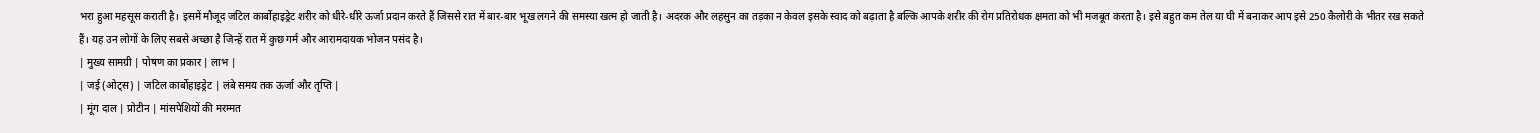भरा हुआ महसूस कराती है। इसमें मौजूद जटिल कार्बोहाइड्रेट शरीर को धीरे-धीरे ऊर्जा प्रदान करते हैं जिससे रात में बार-बार भूख लगने की समस्या खत्म हो जाती है। अदरक और लहसुन का तड़का न केवल इसके स्वाद को बढ़ाता है बल्कि आपके शरीर की रोग प्रतिरोधक क्षमता को भी मजबूत करता है। इसे बहुत कम तेल या घी में बनाकर आप इसे 250 कैलोरी के भीतर रख सकते हैं। यह उन लोगों के लिए सबसे अच्छा है जिन्हें रात में कुछ गर्म और आरामदायक भोजन पसंद है।
| मुख्य सामग्री | पोषण का प्रकार | लाभ |
| जई (ओट्स) | जटिल कार्बोहाइड्रेट | लंबे समय तक ऊर्जा और तृप्ति |
| मूंग दाल | प्रोटीन | मांसपेशियों की मरम्मत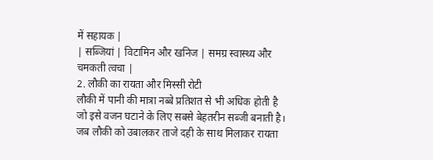में सहायक |
| सब्जियां | विटामिन और खनिज | समग्र स्वास्थ्य और चमकती त्वचा |
2. लौकी का रायता और मिस्सी रोटी
लौकी में पानी की मात्रा नब्बे प्रतिशत से भी अधिक होती है जो इसे वजन घटाने के लिए सबसे बेहतरीन सब्जी बनाती है। जब लौकी को उबालकर ताजे दही के साथ मिलाकर रायता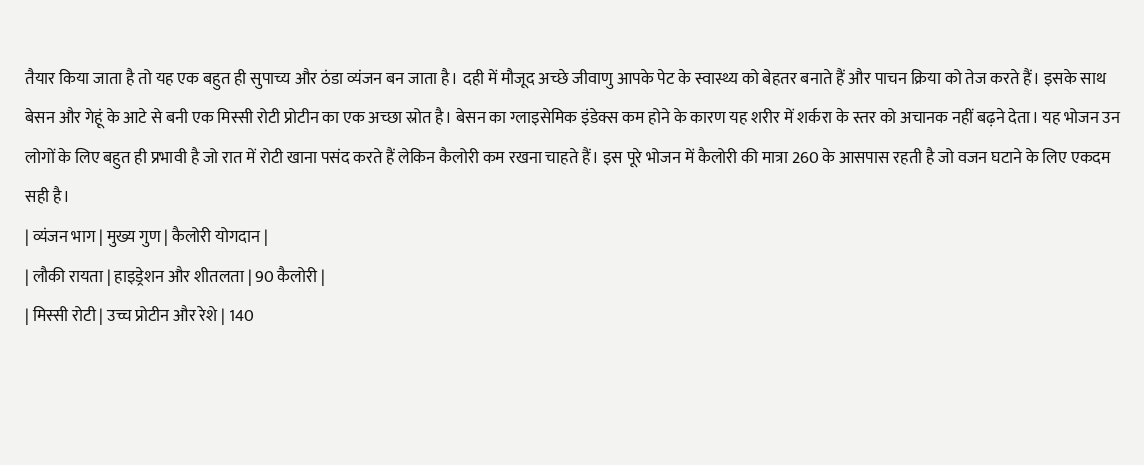तैयार किया जाता है तो यह एक बहुत ही सुपाच्य और ठंडा व्यंजन बन जाता है। दही में मौजूद अच्छे जीवाणु आपके पेट के स्वास्थ्य को बेहतर बनाते हैं और पाचन क्रिया को तेज करते हैं। इसके साथ बेसन और गेहूं के आटे से बनी एक मिस्सी रोटी प्रोटीन का एक अच्छा स्रोत है। बेसन का ग्लाइसेमिक इंडेक्स कम होने के कारण यह शरीर में शर्करा के स्तर को अचानक नहीं बढ़ने देता। यह भोजन उन लोगों के लिए बहुत ही प्रभावी है जो रात में रोटी खाना पसंद करते हैं लेकिन कैलोरी कम रखना चाहते हैं। इस पूरे भोजन में कैलोरी की मात्रा 260 के आसपास रहती है जो वजन घटाने के लिए एकदम सही है।
| व्यंजन भाग | मुख्य गुण | कैलोरी योगदान |
| लौकी रायता | हाइड्रेशन और शीतलता | 90 कैलोरी |
| मिस्सी रोटी | उच्च प्रोटीन और रेशे | 140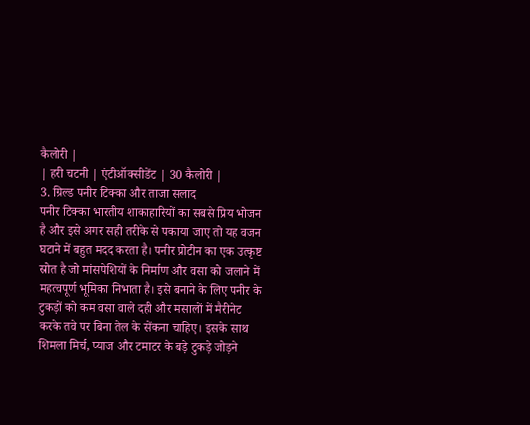कैलोरी |
| हरी चटनी | एंटीऑक्सीडेंट | 30 कैलोरी |
3. ग्रिल्ड पनीर टिक्का और ताजा सलाद
पनीर टिक्का भारतीय शाकाहारियों का सबसे प्रिय भोजन है और इसे अगर सही तरीके से पकाया जाए तो यह वजन घटाने में बहुत मदद करता है। पनीर प्रोटीन का एक उत्कृष्ट स्रोत है जो मांसपेशियों के निर्माण और वसा को जलाने में महत्वपूर्ण भूमिका निभाता है। इसे बनाने के लिए पनीर के टुकड़ों को कम वसा वाले दही और मसालों में मैरीनेट करके तवे पर बिना तेल के सेंकना चाहिए। इसके साथ शिमला मिर्च, प्याज और टमाटर के बड़े टुकड़े जोड़ने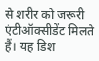से शरीर को जरूरी एंटीऑक्सीडेंट मिलते हैं। यह डिश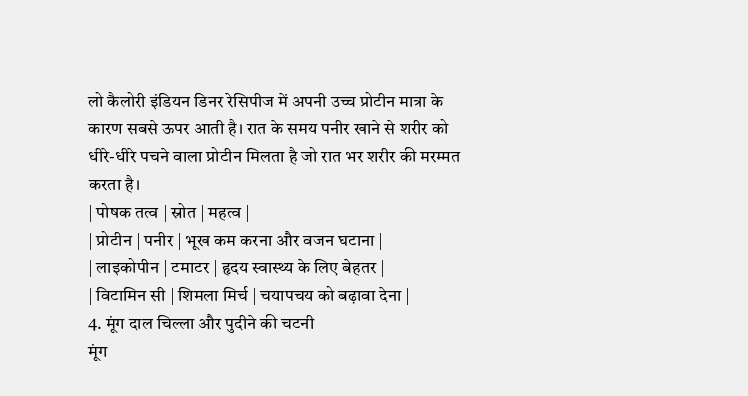लो कैलोरी इंडियन डिनर रेसिपीज में अपनी उच्च प्रोटीन मात्रा के कारण सबसे ऊपर आती है। रात के समय पनीर खाने से शरीर को धीरे-धीरे पचने वाला प्रोटीन मिलता है जो रात भर शरीर की मरम्मत करता है।
| पोषक तत्व | स्रोत | महत्व |
| प्रोटीन | पनीर | भूख कम करना और वजन घटाना |
| लाइकोपीन | टमाटर | हृदय स्वास्थ्य के लिए बेहतर |
| विटामिन सी | शिमला मिर्च | चयापचय को बढ़ावा देना |
4. मूंग दाल चिल्ला और पुदीने की चटनी
मूंग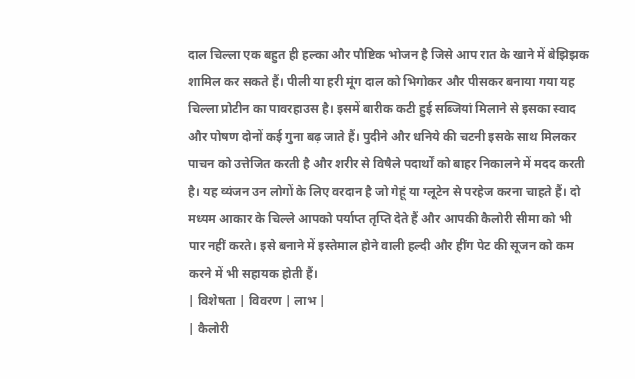दाल चिल्ला एक बहुत ही हल्का और पौष्टिक भोजन है जिसे आप रात के खाने में बेझिझक शामिल कर सकते हैं। पीली या हरी मूंग दाल को भिगोकर और पीसकर बनाया गया यह चिल्ला प्रोटीन का पावरहाउस है। इसमें बारीक कटी हुई सब्जियां मिलाने से इसका स्वाद और पोषण दोनों कई गुना बढ़ जाते हैं। पुदीने और धनिये की चटनी इसके साथ मिलकर पाचन को उत्तेजित करती है और शरीर से विषैले पदार्थों को बाहर निकालने में मदद करती है। यह व्यंजन उन लोगों के लिए वरदान है जो गेहूं या ग्लूटेन से परहेज करना चाहते हैं। दो मध्यम आकार के चिल्ले आपको पर्याप्त तृप्ति देते हैं और आपकी कैलोरी सीमा को भी पार नहीं करते। इसे बनाने में इस्तेमाल होने वाली हल्दी और हींग पेट की सूजन को कम करने में भी सहायक होती हैं।
| विशेषता | विवरण | लाभ |
| कैलोरी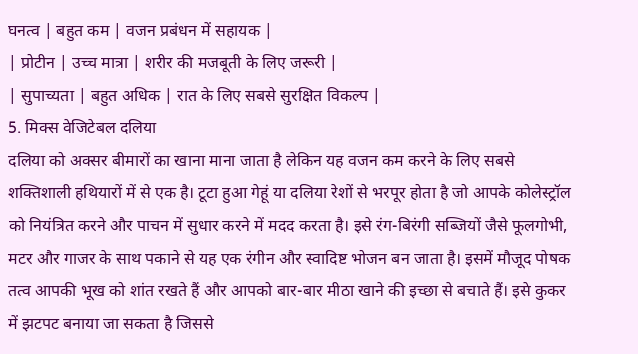घनत्व | बहुत कम | वजन प्रबंधन में सहायक |
| प्रोटीन | उच्च मात्रा | शरीर की मजबूती के लिए जरूरी |
| सुपाच्यता | बहुत अधिक | रात के लिए सबसे सुरक्षित विकल्प |
5. मिक्स वेजिटेबल दलिया
दलिया को अक्सर बीमारों का खाना माना जाता है लेकिन यह वजन कम करने के लिए सबसे शक्तिशाली हथियारों में से एक है। टूटा हुआ गेहूं या दलिया रेशों से भरपूर होता है जो आपके कोलेस्ट्रॉल को नियंत्रित करने और पाचन में सुधार करने में मदद करता है। इसे रंग-बिरंगी सब्जियों जैसे फूलगोभी, मटर और गाजर के साथ पकाने से यह एक रंगीन और स्वादिष्ट भोजन बन जाता है। इसमें मौजूद पोषक तत्व आपकी भूख को शांत रखते हैं और आपको बार-बार मीठा खाने की इच्छा से बचाते हैं। इसे कुकर में झटपट बनाया जा सकता है जिससे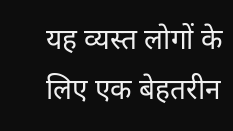यह व्यस्त लोगों के लिए एक बेहतरीन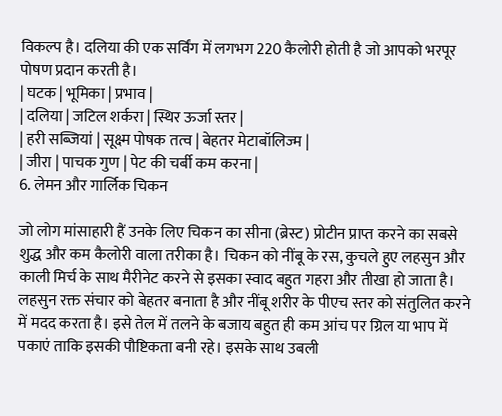विकल्प है। दलिया की एक सर्विंग में लगभग 220 कैलोरी होती है जो आपको भरपूर पोषण प्रदान करती है।
| घटक | भूमिका | प्रभाव |
| दलिया | जटिल शर्करा | स्थिर ऊर्जा स्तर |
| हरी सब्जियां | सूक्ष्म पोषक तत्व | बेहतर मेटाबॉलिज्म |
| जीरा | पाचक गुण | पेट की चर्बी कम करना |
6. लेमन और गार्लिक चिकन

जो लोग मांसाहारी हैं उनके लिए चिकन का सीना (ब्रेस्ट) प्रोटीन प्राप्त करने का सबसे शुद्ध और कम कैलोरी वाला तरीका है। चिकन को नींबू के रस, कुचले हुए लहसुन और काली मिर्च के साथ मैरीनेट करने से इसका स्वाद बहुत गहरा और तीखा हो जाता है। लहसुन रक्त संचार को बेहतर बनाता है और नींबू शरीर के पीएच स्तर को संतुलित करने में मदद करता है। इसे तेल में तलने के बजाय बहुत ही कम आंच पर ग्रिल या भाप में पकाएं ताकि इसकी पौष्टिकता बनी रहे। इसके साथ उबली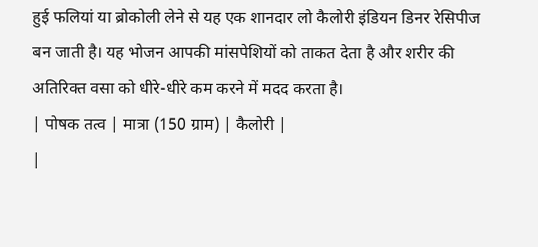हुई फलियां या ब्रोकोली लेने से यह एक शानदार लो कैलोरी इंडियन डिनर रेसिपीज बन जाती है। यह भोजन आपकी मांसपेशियों को ताकत देता है और शरीर की अतिरिक्त वसा को धीरे-धीरे कम करने में मदद करता है।
| पोषक तत्व | मात्रा (150 ग्राम) | कैलोरी |
|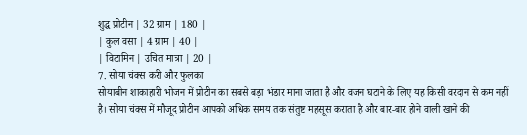शुद्ध प्रोटीन | 32 ग्राम | 180 |
| कुल वसा | 4 ग्राम | 40 |
| विटामिन | उचित मात्रा | 20 |
7. सोया चंक्स करी और फुलका
सोयाबीन शाकाहारी भोजन में प्रोटीन का सबसे बड़ा भंडार माना जाता है और वजन घटाने के लिए यह किसी वरदान से कम नहीं है। सोया चंक्स में मौजूद प्रोटीन आपको अधिक समय तक संतुष्ट महसूस कराता है और बार-बार होने वाली खाने की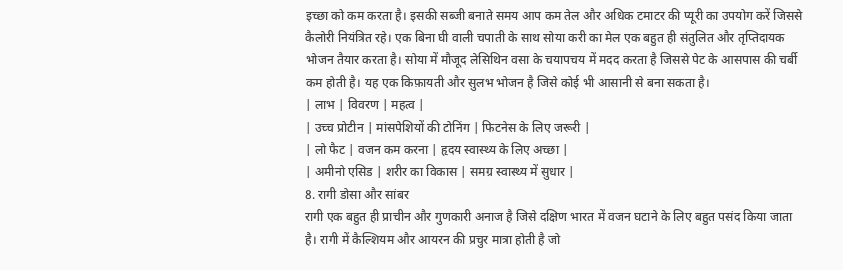इच्छा को कम करता है। इसकी सब्जी बनाते समय आप कम तेल और अधिक टमाटर की प्यूरी का उपयोग करें जिससे कैलोरी नियंत्रित रहे। एक बिना घी वाली चपाती के साथ सोया करी का मेल एक बहुत ही संतुलित और तृप्तिदायक भोजन तैयार करता है। सोया में मौजूद लेसिथिन वसा के चयापचय में मदद करता है जिससे पेट के आसपास की चर्बी कम होती है। यह एक किफ़ायती और सुलभ भोजन है जिसे कोई भी आसानी से बना सकता है।
| लाभ | विवरण | महत्व |
| उच्च प्रोटीन | मांसपेशियों की टोनिंग | फिटनेस के लिए जरूरी |
| लो फैट | वजन कम करना | हृदय स्वास्थ्य के लिए अच्छा |
| अमीनो एसिड | शरीर का विकास | समग्र स्वास्थ्य में सुधार |
8. रागी डोसा और सांबर
रागी एक बहुत ही प्राचीन और गुणकारी अनाज है जिसे दक्षिण भारत में वजन घटाने के लिए बहुत पसंद किया जाता है। रागी में कैल्शियम और आयरन की प्रचुर मात्रा होती है जो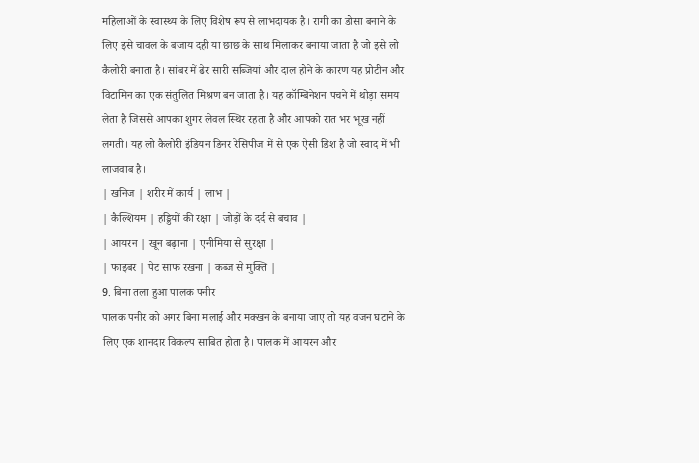महिलाओं के स्वास्थ्य के लिए विशेष रूप से लाभदायक है। रागी का डोसा बनाने के लिए इसे चावल के बजाय दही या छाछ के साथ मिलाकर बनाया जाता है जो इसे लो कैलोरी बनाता है। सांबर में ढेर सारी सब्जियां और दाल होने के कारण यह प्रोटीन और विटामिन का एक संतुलित मिश्रण बन जाता है। यह कॉम्बिनेशन पचने में थोड़ा समय लेता है जिससे आपका शुगर लेवल स्थिर रहता है और आपको रात भर भूख नहीं लगती। यह लो कैलोरी इंडियन डिनर रेसिपीज में से एक ऐसी डिश है जो स्वाद में भी लाजवाब है।
| खनिज | शरीर में कार्य | लाभ |
| कैल्शियम | हड्डियों की रक्षा | जोड़ों के दर्द से बचाव |
| आयरन | खून बढ़ाना | एनीमिया से सुरक्षा |
| फाइबर | पेट साफ रखना | कब्ज से मुक्ति |
9. बिना तला हुआ पालक पनीर
पालक पनीर को अगर बिना मलाई और मक्खन के बनाया जाए तो यह वजन घटाने के लिए एक शानदार विकल्प साबित होता है। पालक में आयरन और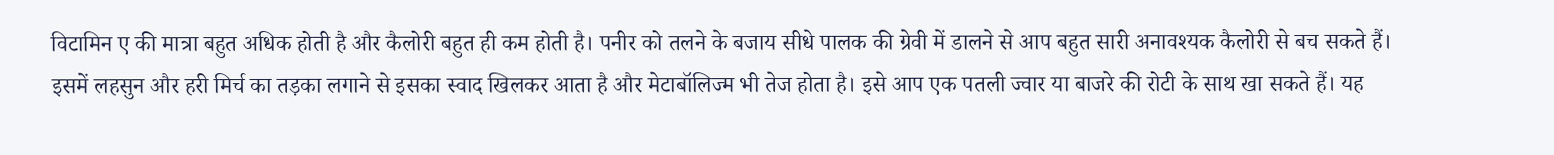विटामिन ए की मात्रा बहुत अधिक होती है और कैलोरी बहुत ही कम होती है। पनीर को तलने के बजाय सीधे पालक की ग्रेवी में डालने से आप बहुत सारी अनावश्यक कैलोरी से बच सकते हैं। इसमें लहसुन और हरी मिर्च का तड़का लगाने से इसका स्वाद खिलकर आता है और मेटाबॉलिज्म भी तेज होता है। इसे आप एक पतली ज्वार या बाजरे की रोटी के साथ खा सकते हैं। यह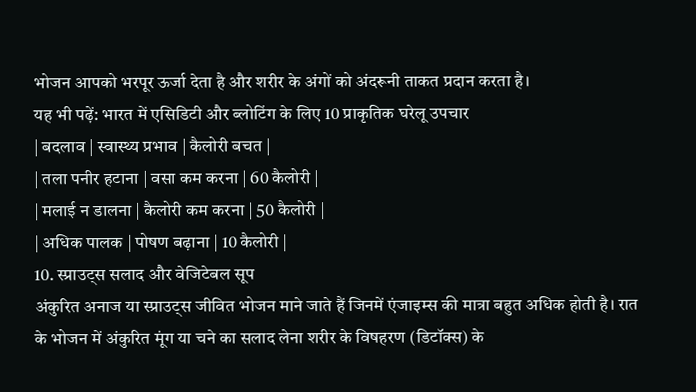भोजन आपको भरपूर ऊर्जा देता है और शरीर के अंगों को अंदरूनी ताकत प्रदान करता है।
यह भी पढ़ें: भारत में एसिडिटी और ब्लोटिंग के लिए 10 प्राकृतिक घरेलू उपचार
| बदलाव | स्वास्थ्य प्रभाव | कैलोरी बचत |
| तला पनीर हटाना | वसा कम करना | 60 कैलोरी |
| मलाई न डालना | कैलोरी कम करना | 50 कैलोरी |
| अधिक पालक | पोषण बढ़ाना | 10 कैलोरी |
10. स्प्राउट्स सलाद और वेजिटेबल सूप
अंकुरित अनाज या स्प्राउट्स जीवित भोजन माने जाते हैं जिनमें एंजाइम्स की मात्रा बहुत अधिक होती है। रात के भोजन में अंकुरित मूंग या चने का सलाद लेना शरीर के विषहरण (डिटॉक्स) के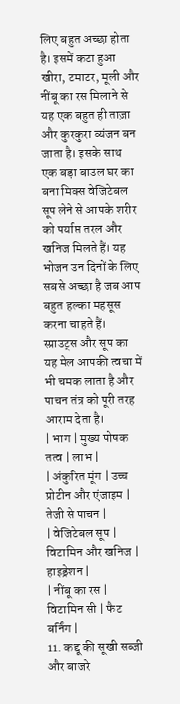लिए बहुत अच्छा होता है। इसमें कटा हुआ खीरा, टमाटर, मूली और नींबू का रस मिलाने से यह एक बहुत ही ताज़ा और कुरकुरा व्यंजन बन जाता है। इसके साथ एक बड़ा बाउल घर का बना मिक्स वेजिटेबल सूप लेने से आपके शरीर को पर्याप्त तरल और खनिज मिलते हैं। यह भोजन उन दिनों के लिए सबसे अच्छा है जब आप बहुत हल्का महसूस करना चाहते हैं। स्प्राउट्स और सूप का यह मेल आपकी त्वचा में भी चमक लाता है और पाचन तंत्र को पूरी तरह आराम देता है।
| भाग | मुख्य पोषक तत्व | लाभ |
| अंकुरित मूंग | उच्च प्रोटीन और एंजाइम | तेजी से पाचन |
| वेजिटेबल सूप | विटामिन और खनिज | हाइड्रेशन |
| नींबू का रस | विटामिन सी | फैट बर्निंग |
11. कद्दू की सूखी सब्जी और बाजरे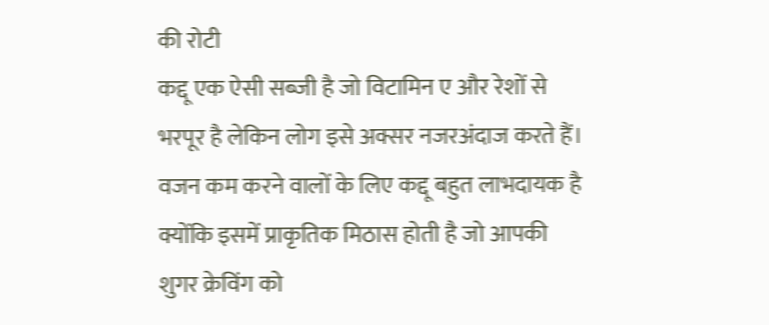की रोटी
कद्दू एक ऐसी सब्जी है जो विटामिन ए और रेशों से भरपूर है लेकिन लोग इसे अक्सर नजरअंदाज करते हैं। वजन कम करने वालों के लिए कद्दू बहुत लाभदायक है क्योंकि इसमें प्राकृतिक मिठास होती है जो आपकी शुगर क्रेविंग को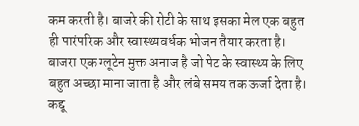कम करती है। बाजरे की रोटी के साथ इसका मेल एक बहुत ही पारंपरिक और स्वास्थ्यवर्धक भोजन तैयार करता है। बाजरा एक ग्लूटेन मुक्त अनाज है जो पेट के स्वास्थ्य के लिए बहुत अच्छा माना जाता है और लंबे समय तक ऊर्जा देता है। कद्दू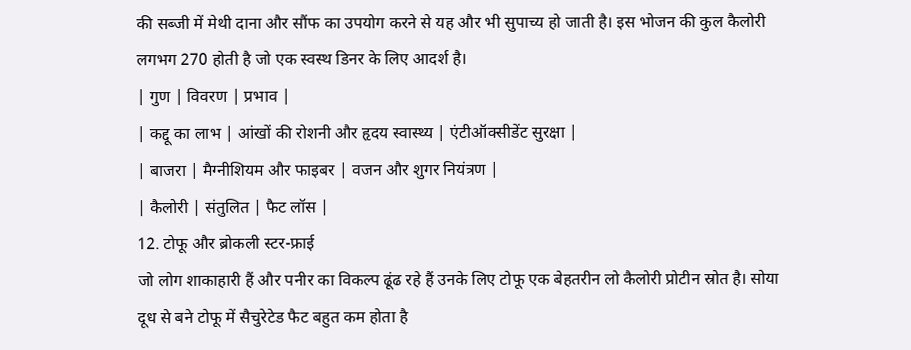की सब्जी में मेथी दाना और सौंफ का उपयोग करने से यह और भी सुपाच्य हो जाती है। इस भोजन की कुल कैलोरी लगभग 270 होती है जो एक स्वस्थ डिनर के लिए आदर्श है।
| गुण | विवरण | प्रभाव |
| कद्दू का लाभ | आंखों की रोशनी और हृदय स्वास्थ्य | एंटीऑक्सीडेंट सुरक्षा |
| बाजरा | मैग्नीशियम और फाइबर | वजन और शुगर नियंत्रण |
| कैलोरी | संतुलित | फैट लॉस |
12. टोफू और ब्रोकली स्टर-फ्राई
जो लोग शाकाहारी हैं और पनीर का विकल्प ढूंढ रहे हैं उनके लिए टोफू एक बेहतरीन लो कैलोरी प्रोटीन स्रोत है। सोया दूध से बने टोफू में सैचुरेटेड फैट बहुत कम होता है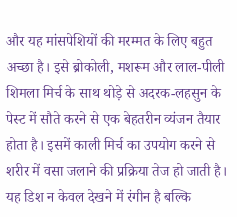और यह मांसपेशियों की मरम्मत के लिए बहुत अच्छा है। इसे ब्रोकोली, मशरूम और लाल-पीली शिमला मिर्च के साथ थोड़े से अदरक-लहसुन के पेस्ट में सौते करने से एक बेहतरीन व्यंजन तैयार होता है। इसमें काली मिर्च का उपयोग करने से शरीर में वसा जलाने की प्रक्रिया तेज हो जाती है। यह डिश न केवल देखने में रंगीन है बल्कि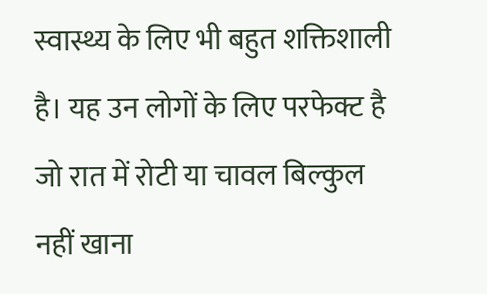स्वास्थ्य के लिए भी बहुत शक्तिशाली है। यह उन लोगों के लिए परफेक्ट है जो रात में रोटी या चावल बिल्कुल नहीं खाना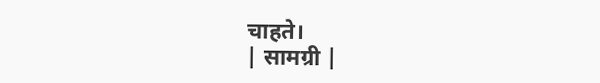चाहते।
| सामग्री |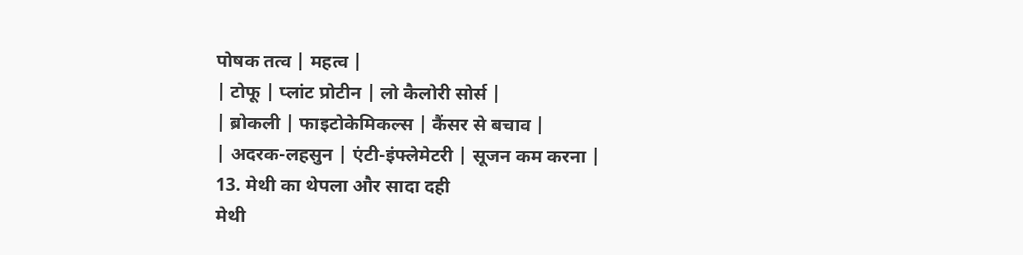पोषक तत्व | महत्व |
| टोफू | प्लांट प्रोटीन | लो कैलोरी सोर्स |
| ब्रोकली | फाइटोकेमिकल्स | कैंसर से बचाव |
| अदरक-लहसुन | एंटी-इंफ्लेमेटरी | सूजन कम करना |
13. मेथी का थेपला और सादा दही
मेथी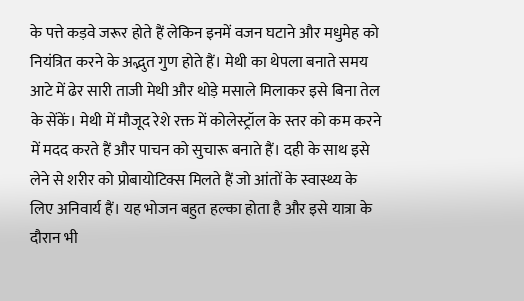के पत्ते कड़वे जरूर होते हैं लेकिन इनमें वजन घटाने और मधुमेह को नियंत्रित करने के अद्भुत गुण होते हैं। मेथी का थेपला बनाते समय आटे में ढेर सारी ताजी मेथी और थोड़े मसाले मिलाकर इसे बिना तेल के सेंकें। मेथी में मौजूद रेशे रक्त में कोलेस्ट्रॉल के स्तर को कम करने में मदद करते हैं और पाचन को सुचारू बनाते हैं। दही के साथ इसे लेने से शरीर को प्रोबायोटिक्स मिलते हैं जो आंतों के स्वास्थ्य के लिए अनिवार्य हैं। यह भोजन बहुत हल्का होता है और इसे यात्रा के दौरान भी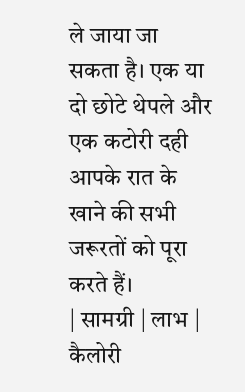ले जाया जा सकता है। एक या दो छोटे थेपले और एक कटोरी दही आपके रात के खाने की सभी जरूरतों को पूरा करते हैं।
| सामग्री | लाभ | कैलोरी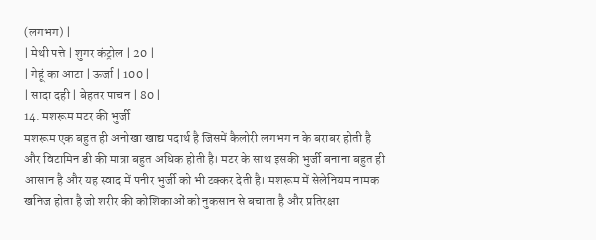(लगभग) |
| मेथी पत्ते | शुगर कंट्रोल | 20 |
| गेहूं का आटा | ऊर्जा | 100 |
| सादा दही | बेहतर पाचन | 80 |
14. मशरूम मटर की भुर्जी
मशरूम एक बहुत ही अनोखा खाद्य पदार्थ है जिसमें कैलोरी लगभग न के बराबर होती है और विटामिन डी की मात्रा बहुत अधिक होती है। मटर के साथ इसकी भुर्जी बनाना बहुत ही आसान है और यह स्वाद में पनीर भुर्जी को भी टक्कर देती है। मशरूम में सेलेनियम नामक खनिज होता है जो शरीर की कोशिकाओं को नुकसान से बचाता है और प्रतिरक्षा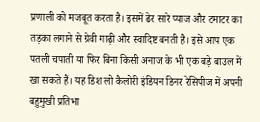प्रणाली को मजबूत करता है। इसमें ढेर सारे प्याज और टमाटर का तड़का लगाने से ग्रेवी गाढ़ी और स्वादिष्ट बनती है। इसे आप एक पतली चपाती या फिर बिना किसी अनाज के भी एक बड़े बाउल में खा सकते हैं। यह डिश लो कैलोरी इंडियन डिनर रेसिपीज में अपनी बहुमुखी प्रतिभा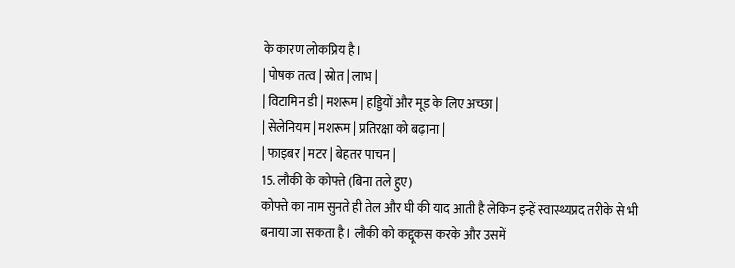के कारण लोकप्रिय है।
| पोषक तत्व | स्रोत | लाभ |
| विटामिन डी | मशरूम | हड्डियों और मूड के लिए अच्छा |
| सेलेनियम | मशरूम | प्रतिरक्षा को बढ़ाना |
| फाइबर | मटर | बेहतर पाचन |
15. लौकी के कोफ्ते (बिना तले हुए)
कोफ्ते का नाम सुनते ही तेल और घी की याद आती है लेकिन इन्हें स्वास्थ्यप्रद तरीके से भी बनाया जा सकता है। लौकी को कद्दूकस करके और उसमें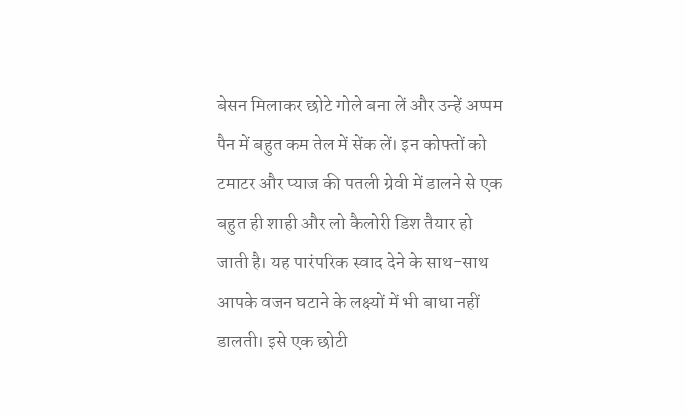बेसन मिलाकर छोटे गोले बना लें और उन्हें अप्पम पैन में बहुत कम तेल में सेंक लें। इन कोफ्तों को टमाटर और प्याज की पतली ग्रेवी में डालने से एक बहुत ही शाही और लो कैलोरी डिश तैयार हो जाती है। यह पारंपरिक स्वाद देने के साथ-साथ आपके वजन घटाने के लक्ष्यों में भी बाधा नहीं डालती। इसे एक छोटी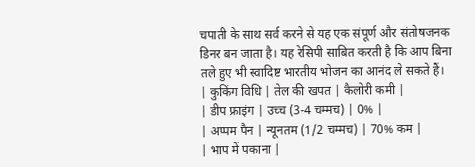चपाती के साथ सर्व करने से यह एक संपूर्ण और संतोषजनक डिनर बन जाता है। यह रेसिपी साबित करती है कि आप बिना तले हुए भी स्वादिष्ट भारतीय भोजन का आनंद ले सकते हैं।
| कुकिंग विधि | तेल की खपत | कैलोरी कमी |
| डीप फ्राइंग | उच्च (3-4 चम्मच) | 0% |
| अप्पम पैन | न्यूनतम (1/2 चम्मच) | 70% कम |
| भाप में पकाना |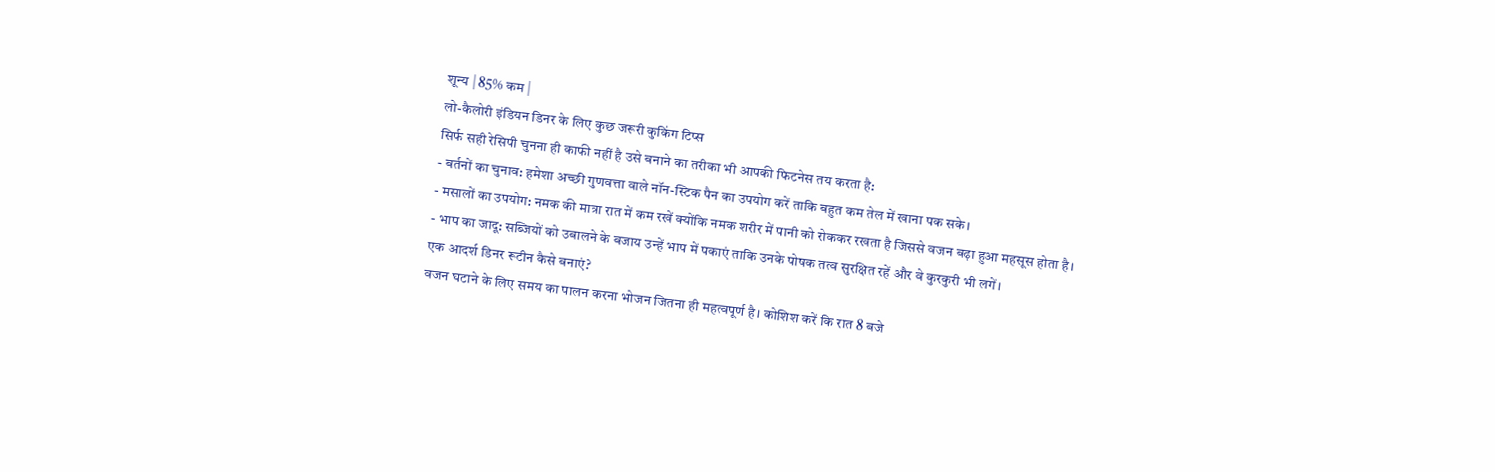शून्य | 85% कम |
लो-कैलोरी इंडियन डिनर के लिए कुछ जरूरी कुकिंग टिप्स
सिर्फ सही रेसिपी चुनना ही काफी नहीं है उसे बनाने का तरीका भी आपकी फिटनेस तय करता है:
- बर्तनों का चुनाव: हमेशा अच्छी गुणवत्ता वाले नॉन-स्टिक पैन का उपयोग करें ताकि बहुत कम तेल में खाना पक सके।
- मसालों का उपयोग: नमक की मात्रा रात में कम रखें क्योंकि नमक शरीर में पानी को रोककर रखता है जिससे वजन बढ़ा हुआ महसूस होता है।
- भाप का जादू: सब्जियों को उबालने के बजाय उन्हें भाप में पकाएं ताकि उनके पोषक तत्व सुरक्षित रहें और वे कुरकुरी भी लगें।
एक आदर्श डिनर रूटीन कैसे बनाएं?
वजन घटाने के लिए समय का पालन करना भोजन जितना ही महत्वपूर्ण है। कोशिश करें कि रात 8 बजे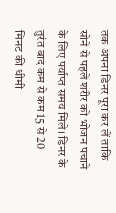तक अपना डिनर पूरा कर लें ताकि सोने से पहले शरीर को भोजन पचाने के लिए पर्याप्त समय मिले। डिनर के तुरंत बाद कम से कम 15 से 20 मिनट की धीमी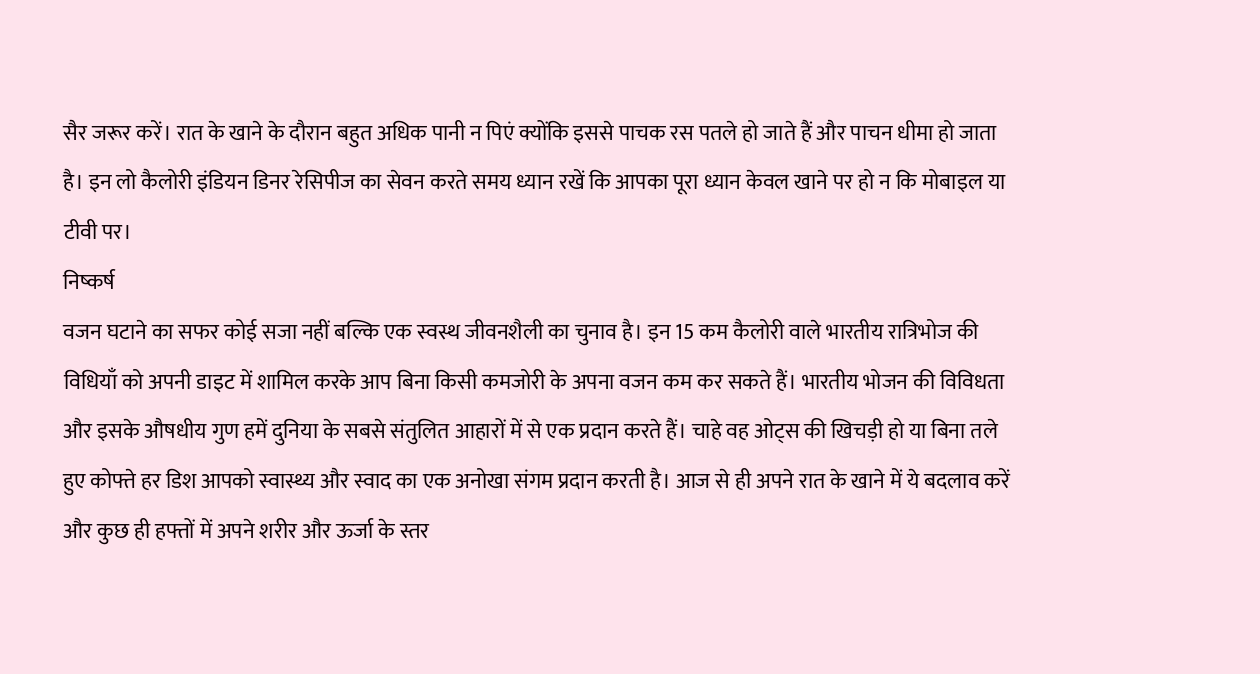सैर जरूर करें। रात के खाने के दौरान बहुत अधिक पानी न पिएं क्योंकि इससे पाचक रस पतले हो जाते हैं और पाचन धीमा हो जाता है। इन लो कैलोरी इंडियन डिनर रेसिपीज का सेवन करते समय ध्यान रखें कि आपका पूरा ध्यान केवल खाने पर हो न कि मोबाइल या टीवी पर।
निष्कर्ष
वजन घटाने का सफर कोई सजा नहीं बल्कि एक स्वस्थ जीवनशैली का चुनाव है। इन 15 कम कैलोरी वाले भारतीय रात्रिभोज की विधियाँ को अपनी डाइट में शामिल करके आप बिना किसी कमजोरी के अपना वजन कम कर सकते हैं। भारतीय भोजन की विविधता और इसके औषधीय गुण हमें दुनिया के सबसे संतुलित आहारों में से एक प्रदान करते हैं। चाहे वह ओट्स की खिचड़ी हो या बिना तले हुए कोफ्ते हर डिश आपको स्वास्थ्य और स्वाद का एक अनोखा संगम प्रदान करती है। आज से ही अपने रात के खाने में ये बदलाव करें और कुछ ही हफ्तों में अपने शरीर और ऊर्जा के स्तर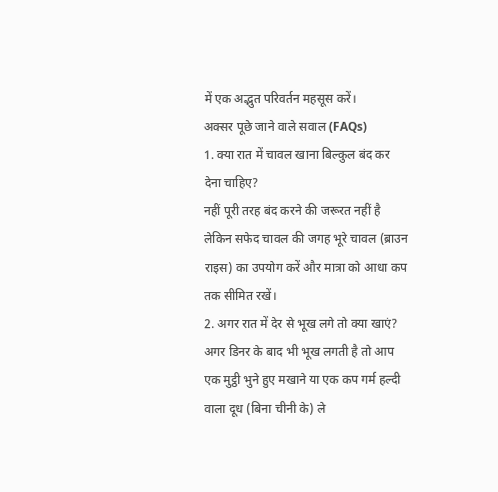में एक अद्भुत परिवर्तन महसूस करें।
अक्सर पूछे जाने वाले सवाल (FAQs)
1. क्या रात में चावल खाना बिल्कुल बंद कर देना चाहिए?
नहीं पूरी तरह बंद करने की जरूरत नहीं है लेकिन सफेद चावल की जगह भूरे चावल (ब्राउन राइस) का उपयोग करें और मात्रा को आधा कप तक सीमित रखें।
2. अगर रात में देर से भूख लगे तो क्या खाएं?
अगर डिनर के बाद भी भूख लगती है तो आप एक मुट्ठी भुने हुए मखाने या एक कप गर्म हल्दी वाला दूध (बिना चीनी के) ले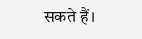सकते हैं।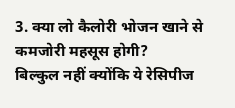3. क्या लो कैलोरी भोजन खाने से कमजोरी महसूस होगी?
बिल्कुल नहीं क्योंकि ये रेसिपीज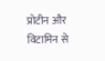प्रोटीन और विटामिन से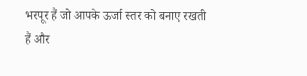भरपूर हैं जो आपके ऊर्जा स्तर को बनाए रखती हैं और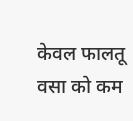केवल फालतू वसा को कम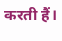करती हैं।